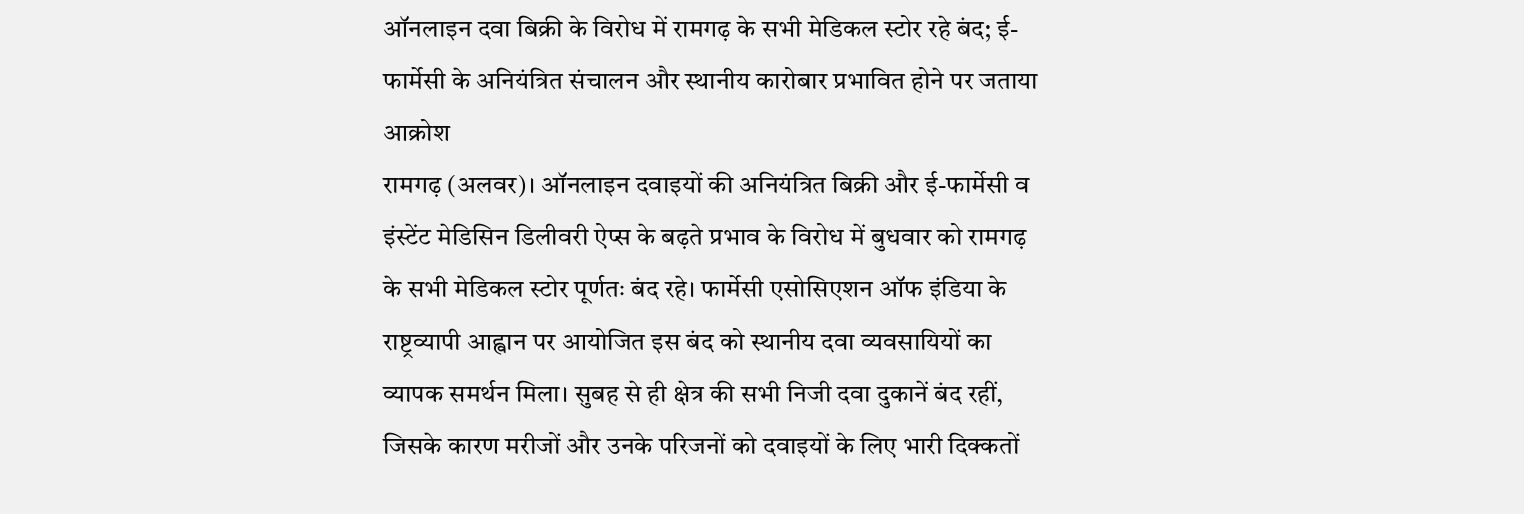ऑनलाइन दवा बिक्री के विरोध में रामगढ़ के सभी मेडिकल स्टोर रहे बंद; ई-फार्मेसी के अनियंत्रित संचालन और स्थानीय कारोबार प्रभावित होने पर जताया आक्रोश
रामगढ़ (अलवर)। ऑनलाइन दवाइयों की अनियंत्रित बिक्री और ई-फार्मेसी व इंस्टेंट मेडिसिन डिलीवरी ऐप्स के बढ़ते प्रभाव के विरोध में बुधवार को रामगढ़ के सभी मेडिकल स्टोर पूर्णतः बंद रहे। फार्मेसी एसोसिएशन ऑफ इंडिया के राष्ट्रव्यापी आह्वान पर आयोजित इस बंद को स्थानीय दवा व्यवसायियों का व्यापक समर्थन मिला। सुबह से ही क्षेत्र की सभी निजी दवा दुकानें बंद रहीं, जिसके कारण मरीजों और उनके परिजनों को दवाइयों के लिए भारी दिक्कतों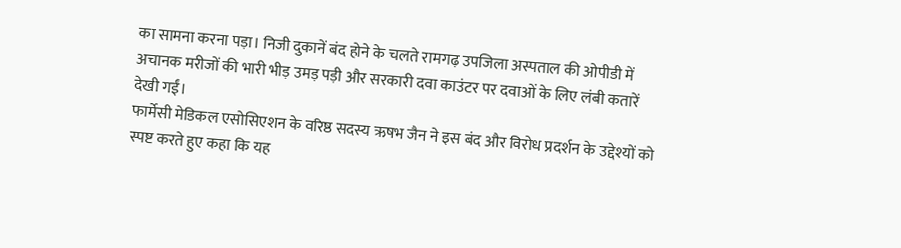का सामना करना पड़ा। निजी दुकानें बंद होने के चलते रामगढ़ उपजिला अस्पताल की ओपीडी में अचानक मरीजों की भारी भीड़ उमड़ पड़ी और सरकारी दवा काउंटर पर दवाओं के लिए लंबी कतारें देखी गईं।
फार्मेसी मेडिकल एसोसिएशन के वरिष्ठ सदस्य ऋषभ जैन ने इस बंद और विरोध प्रदर्शन के उद्देश्यों को स्पष्ट करते हुए कहा कि यह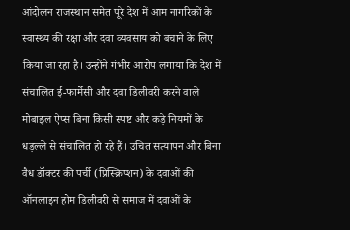आंदोलन राजस्थान समेत पूरे देश में आम नागरिकों के स्वास्थ्य की रक्षा और दवा व्यवसाय को बचाने के लिए किया जा रहा है। उन्होंने गंभीर आरोप लगाया कि देश में संचालित ई-फार्मेसी और दवा डिलीवरी करने वाले मोबाइल ऐप्स बिना किसी स्पष्ट और कड़े नियमों के धड़ल्ले से संचालित हो रहे हैं। उचित सत्यापन और बिना वैध डॉक्टर की पर्ची (प्रिस्क्रिप्शन) के दवाओं की ऑनलाइन होम डिलीवरी से समाज में दवाओं के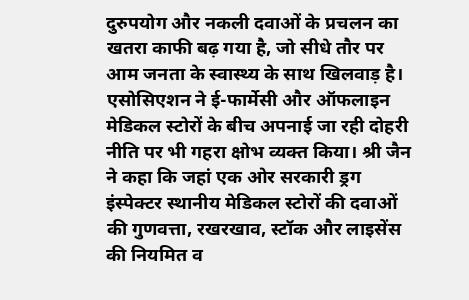दुरुपयोग और नकली दवाओं के प्रचलन का खतरा काफी बढ़ गया है, जो सीधे तौर पर आम जनता के स्वास्थ्य के साथ खिलवाड़ है।
एसोसिएशन ने ई-फार्मेसी और ऑफलाइन मेडिकल स्टोरों के बीच अपनाई जा रही दोहरी नीति पर भी गहरा क्षोभ व्यक्त किया। श्री जैन ने कहा कि जहां एक ओर सरकारी ड्रग इंस्पेक्टर स्थानीय मेडिकल स्टोरों की दवाओं की गुणवत्ता, रखरखाव, स्टॉक और लाइसेंस की नियमित व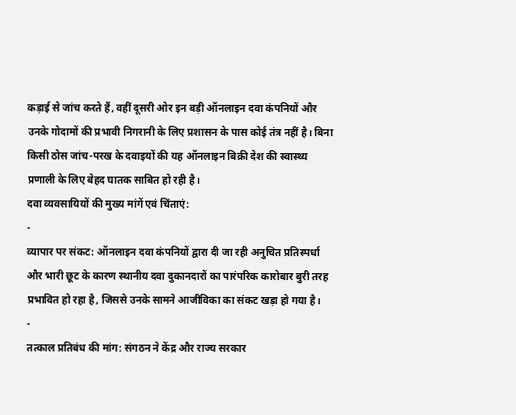कड़ाई से जांच करते हैं, वहीं दूसरी ओर इन बड़ी ऑनलाइन दवा कंपनियों और उनके गोदामों की प्रभावी निगरानी के लिए प्रशासन के पास कोई तंत्र नहीं है। बिना किसी ठोस जांच-परख के दवाइयों की यह ऑनलाइन बिक्री देश की स्वास्थ्य प्रणाली के लिए बेहद घातक साबित हो रही है।
दवा व्यवसायियों की मुख्य मांगें एवं चिंताएं:
-
व्यापार पर संकट: ऑनलाइन दवा कंपनियों द्वारा दी जा रही अनुचित प्रतिस्पर्धा और भारी छूट के कारण स्थानीय दवा दुकानदारों का पारंपरिक कारोबार बुरी तरह प्रभावित हो रहा है, जिससे उनके सामने आजीविका का संकट खड़ा हो गया है।
-
तत्काल प्रतिबंध की मांग: संगठन ने केंद्र और राज्य सरकार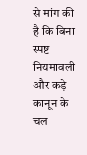से मांग की है कि बिना स्पष्ट नियमावली और कड़े कानून के चल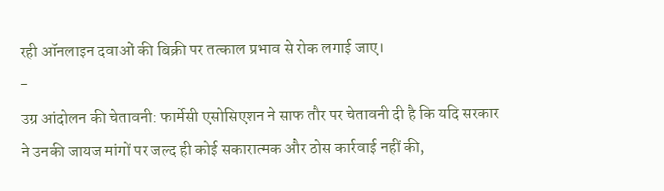रही ऑनलाइन दवाओं की बिक्री पर तत्काल प्रभाव से रोक लगाई जाए।
-
उग्र आंदोलन की चेतावनी: फार्मेसी एसोसिएशन ने साफ तौर पर चेतावनी दी है कि यदि सरकार ने उनकी जायज मांगों पर जल्द ही कोई सकारात्मक और ठोस कार्रवाई नहीं की,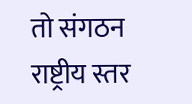तो संगठन राष्ट्रीय स्तर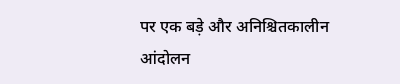पर एक बड़े और अनिश्चितकालीन आंदोलन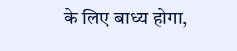के लिए बाध्य होगा,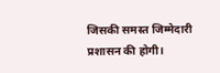जिसकी समस्त जिम्मेदारी प्रशासन की होगी।